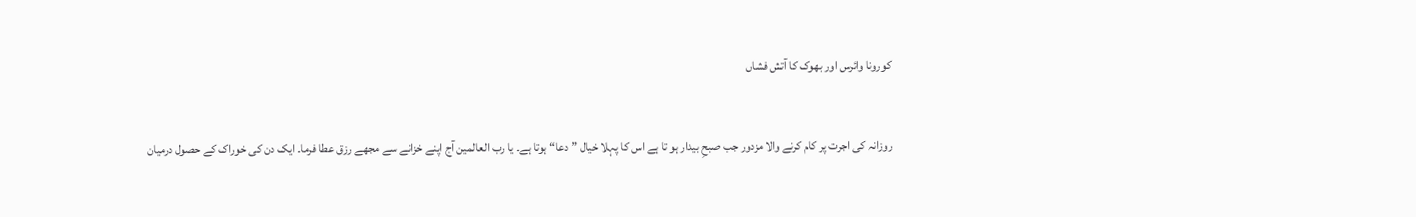کورونا وائرس اور بھوک کا آتش فشاں


روزانہ کی اجرت پر کام کرنے والا مزدور جب صبحِ بیدار ہو تا ہے اس کا پہلا خیال ”دعا“ ہوتا ہے۔ یا رب العالمین آج اپنے خزانے سے مجھے رزق عطا فرما۔ ایک دن کی خوراک کے حصول درمیان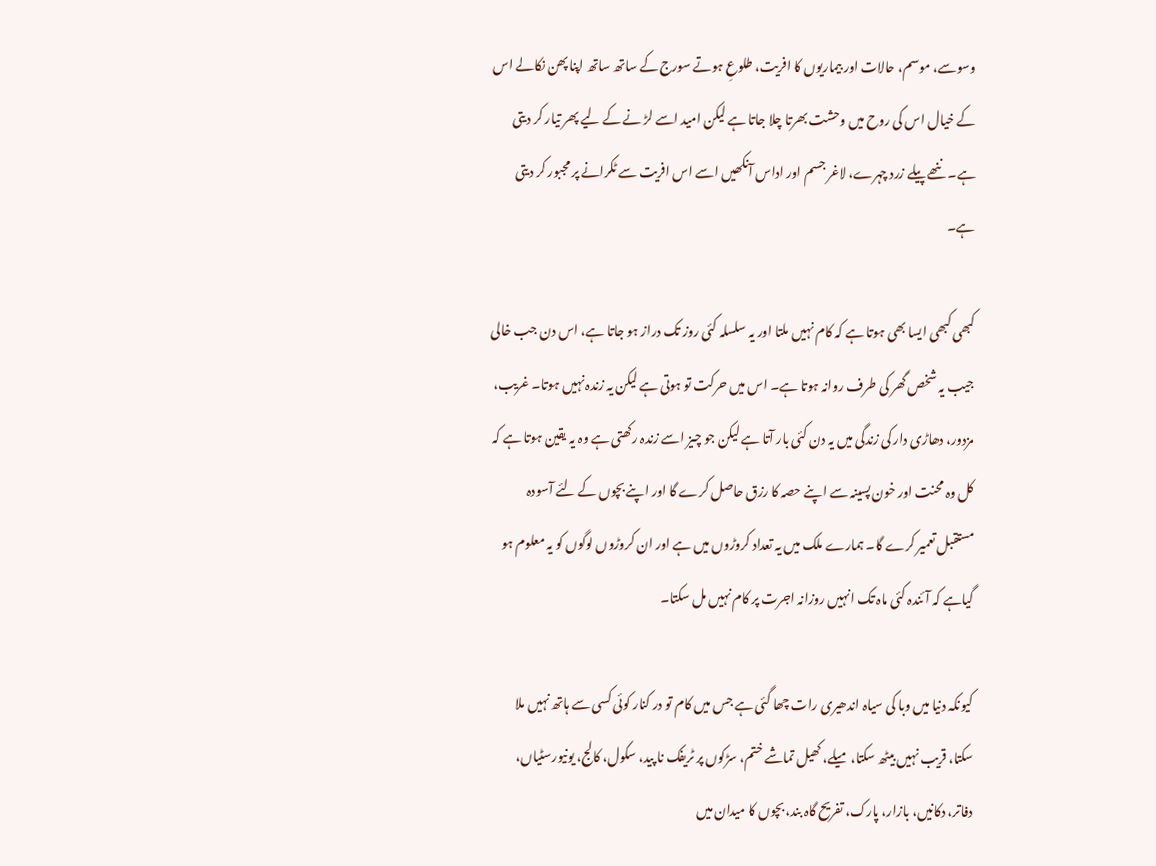وسوسے، موسم، حالات اور بیماریوں کا افریت، طلوعِ ہوتے سورج کے ساتھ ساتھ اپنا پھن نکالے اس کے خیال اس کی روح میں وحشت بھرتا چلا جاتا ہے لیکن امید اسے لڑ نے کے لیے پھر تیار کر دیتی ہے۔ ننھے پیلے زرد چہرے، لاغر جسم اور اداس آنکھیں اسے اس افریت سے ٹکرانے پر مجبور کر دیتی ہے۔

کبھی کبھی ایسا بھی ہوتا ہے کہ کام نہیں ملتا اور یہ سلسلہ کئی روز تک دراز ہو جاتا ہے، اس دن جب خالی جیب یہ شخص گھر کی طرف روانہ ہوتا ہے۔ اس میں حرکت تو ہوتی ہے لیکن یہ زندہ نہیں ہوتا۔ غریب، مزدور، دھاڑی دار کی زندگی میں یہ دن کئی بار آتا ہے لیکن جو چیز اسے زندہ رکھتی ہے وہ یہ یقین ہوتا ہے کہ کل وہ محنت اور خون پسینہ سے اپنے حصہ کا رزق حاصل کرے گا اور اپنے بچوں کے لئے آسودہ مستقبل تعمیر کرے گا۔ ہمارے ملک میں یہ تعداد کروڑوں میں ہے اور ان کروڑوں لوگوں کو یہ معلوم ہو گیاہے کہ آئندہ کئی ماہ تک انہیں روزانہ اجرت پر کام نہیں مل سکتا۔

کیونکہ دنیا میں وبا کی سیاہ اندھیری رات چھا گئی ہے جس میں کام تو در کنار کوئی کسی سے ہاتھ نہیں ملا سکتا، قریب نہیں بیٹھ سکتا، میلے، کھیل تماشے ختم، سڑکوں پر ٹریفک نا پید، سکول، کالج، یونیورسٹیاں، دفاتر، دکانیں، بازار، پارک، تفریح گاہ بند، بچوں کا میدان میں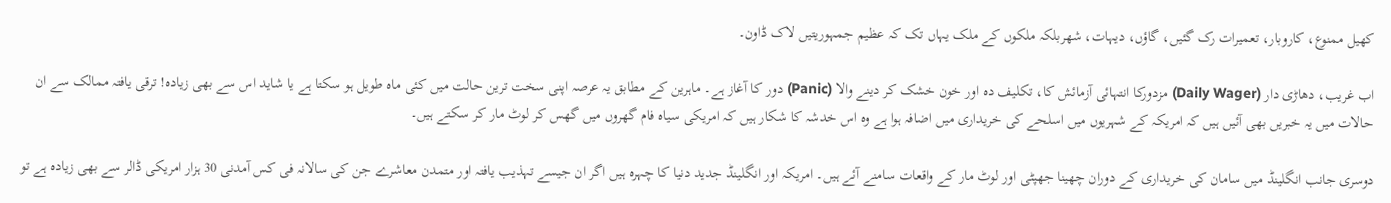کھیل ممنوع، کاروبار، تعمیرات رک گئیں، گاؤں، دیہات، شھربلکہ ملکوں کے ملک یہاں تک کہ عظیم جمہوریتیں لاک ڈاون۔

اب غریب، دھاڑی دار (Daily Wager) مزدورکا انتہائی آزمائش کا، تکلیف دہ اور خون خشک کر دینے والا (Panic) دور کا آغاز ہے۔ ماہرین کے مطابق یہ عرصہ اپنی سخت ترین حالت میں کئی ماہ طویل ہو سکتا ہے یا شاید اس سے بھی زیادہ! ترقی یافتہ ممالک سے ان حالات میں یہ خبریں بھی آئیں ہیں کہ امریکہ کے شہریوں میں اسلحے کی خریداری میں اضافہ ہوا ہے وہ اس خدشہ کا شکار ہیں کہ امریکی سیاہ فام گھروں میں گھس کر لوٹ مار کر سکتے ہیں۔

دوسری جانب انگلینڈ میں سامان کی خریداری کے دوران چھینا جھپٹی اور لوٹ مار کے واقعات سامنے آئے ہیں۔ امریکہ اور انگلینڈ جدید دنیا کا چہرہ ہیں اگر ان جیسے تہذیب یافتہ اور متمدن معاشرے جن کی سالانہ فی کس آمدنی 30 ہزار امریکی ڈالر سے بھی زیادہ ہے تو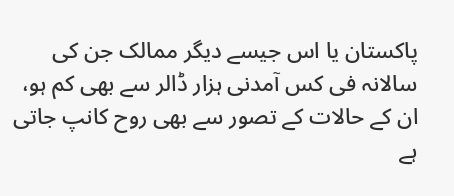پاکستان یا اس جیسے دیگر ممالک جن کی سالانہ فی کس آمدنی ہزار ڈالر سے بھی کم ہو، ان کے حالات کے تصور سے بھی روح کانپ جاتی ہے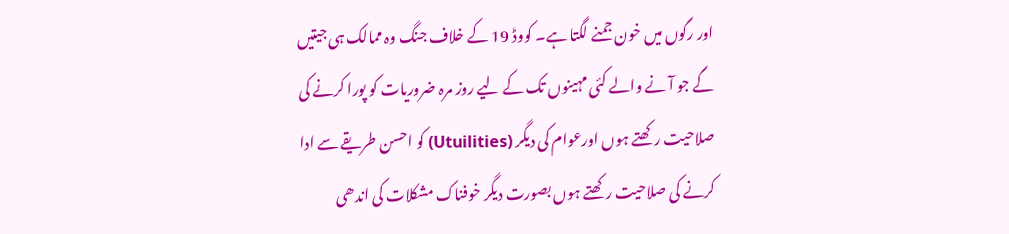اور رگوں میں خون جمنے لگتا ہے۔ کووڈ 19 کے خلاف جنگ وہ ممالک ہی جیتیں گے جو آ نے والے کئی مہینوں تک کے لیے روز مرہ ضروریات کو پورا کرنے کی صلاحیت رکھتے ہوں اورعوام کی دیگر (Utuilities) کو احسن طریقے سے ادا کرنے کی صلاحیت رکھتے ہوں بصورت دیگر خوفناک مشکلات کی اندھی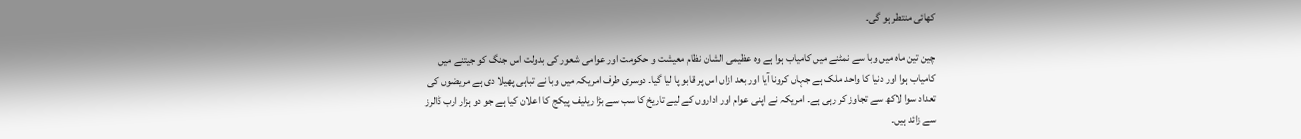کھائی منتطر ہو گی۔

چین تین ماہ میں وبا سے نمٹنے میں کامیاب ہوا ہے وہ عظیمی الشان نظام معیشت و حکومت اور عوامی شعور کی بدولت اس جنگ کو جیتنے میں کامیاب ہوا اور دنیا کا واحد ملک ہے جہاں کرونا آیا اور بعد ازاں اس پر قابو پا لیا گیا۔ دوسری طرف امریکہ میں وبا نے تباہی پھیلا دی ہے مریضوں کی تعداد سوا لاکھ سے تجاوز کر رہی ہے۔ امریکہ نے اپنی عوام اور اداروں کے لیے تاریخ کا سب سے بڑا ریلیف پیکج کا اعلان کیا ہے جو دو ہزار ارب ڈالرز سے زائد ہیں۔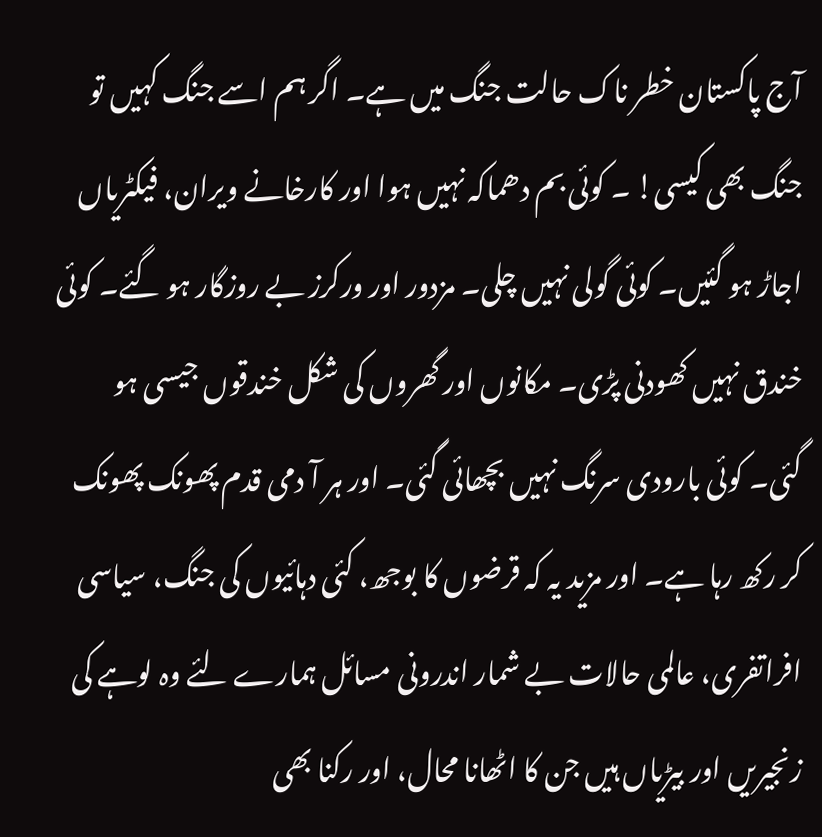آج پاکستان خطر ناک حالت جنگ میں ہے۔ اگر ہم اسے جنگ کہیں تو جنگ بھی کیسی! ۔ کوئی بم دھماکہ نہیں ہوا اور کارخانے ویران، فیکٹریاں اجاڑ ہو گئیں۔ کوئی گولی نہیں چلی۔ مزدور اور ورکرز بے روزگار ہو گئے۔ کوئی خندق نہیں کھودنی پڑی۔ مکانوں اور گھروں کی شکل خندقوں جیسی ہو گئی۔ کوئی بارودی سرنگ نہیں بچھائی گئی۔ اور ہر آ دمی قدم پھونک پھونک کر رکھ رہا ہے۔ اور مزید یہ کہ قرضوں کا بوجھ، کئی دہائیوں کی جنگ، سیاسی افراتفری، عالمی حالات بے شمار اندرونی مسائل ہمارے لئے وہ لوہے کی زنجیریں اور بیڑیاں ہیں جن کا اٹھانا محال، اور رکنا بھی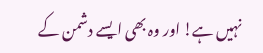نہیں ہے! اور وہ بھی ایسے دشمن کے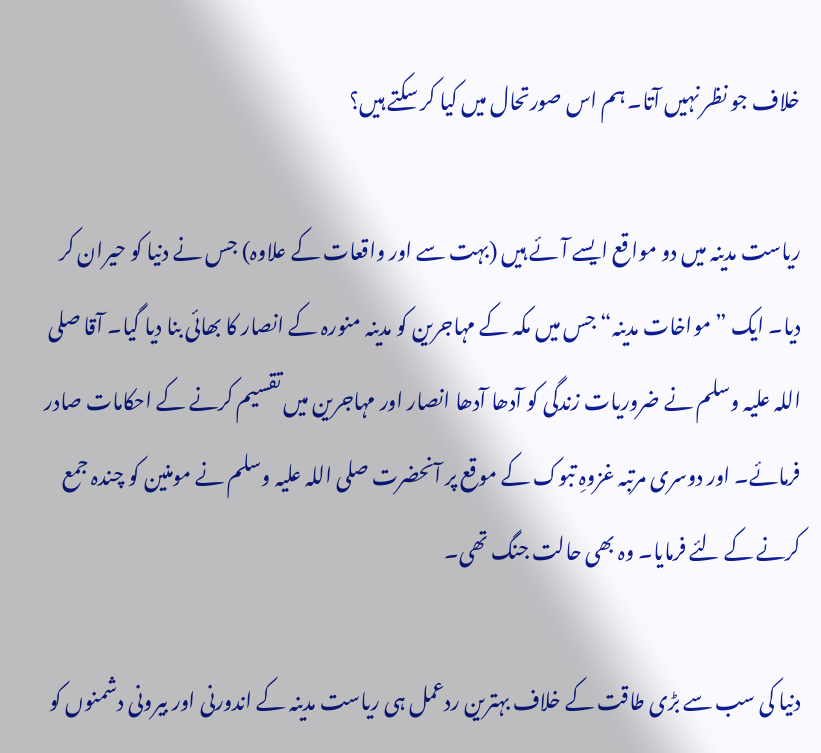خلاف جو نظر نہیں آتا۔ ہم اس صورتحال میں کیا کر سکتے ہیں؟

ریاست مدینہ میں دو مواقع ایسے آئے ہیں (بہت سے اور واقعات کے علاوہ) جس نے دنیا کو حیران کر دیا۔ ایک ”مواخات مدینہ“ جس میں مکہ کے مہاجرین کو مدینہ منورہ کے انصار کا بھائی بنا دیا گیا۔ آقا صلی اللہ علیہ وسلم نے ضروریات زندگی کو آدھا آدھا انصار اور مہاجرین میں تقسیم کرنے کے احکامات صادر فرمائے۔ اور دوسری مرتبہ غزوہِ تبوک کے موقع پر آنحضرت صلی اللہ علیہ وسلم نے مومنین کو چندہ جمع کرنے کے لئے فرمایا۔ وہ بھی حالت جنگ تھی۔

دنیا کی سب سے بڑی طاقت کے خلاف بہترین ردعمل ہی ریاست مدینہ کے اندورنی اور بیرونی دشمنوں کو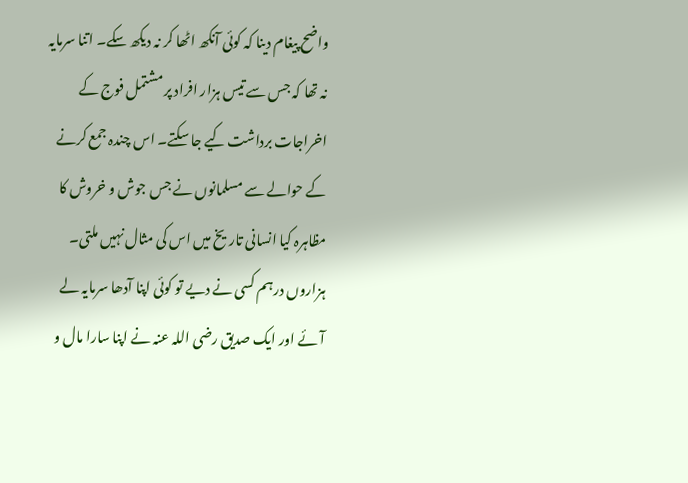واضح پیغام دینا کہ کوئی آنکھ اٹھا کر نہ دیکھ سکے۔ اتنا سرمایہ نہ تھا کہ جس سے تیس ہزار افراد پر مشتمل فوج کے اخراجات برداشت کیے جا سکتے۔ اس چندہ جمع کرنے کے حوالے سے مسلمانوں نے جس جوش و خروش کا مظاہرہ کیا انسانی تاریخ میں اس کی مثال نہیں ملتی۔ ہزاروں درہم کسی نے دیے تو کوئی اپنا آدھا سرمایہ لے آئے اور ایک صدیق رضی اللہ عنہ نے اپنا سارا مال و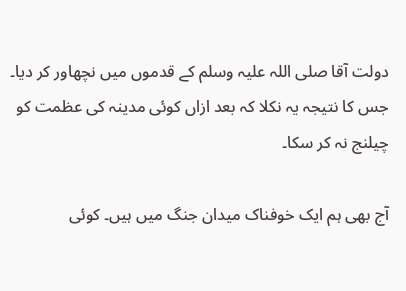دولت آقا صلی اللہ علیہ وسلم کے قدموں میں نچھاور کر دیا۔ جس کا نتیجہ یہ نکلا کہ بعد ازاں کوئی مدینہ کی عظمت کو چیلنج نہ کر سکا۔

آج بھی ہم ایک خوفناک میدان جنگ میں ہیں۔ کوئی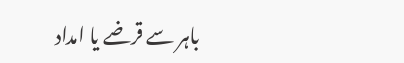باہر سے قرضے یا امداد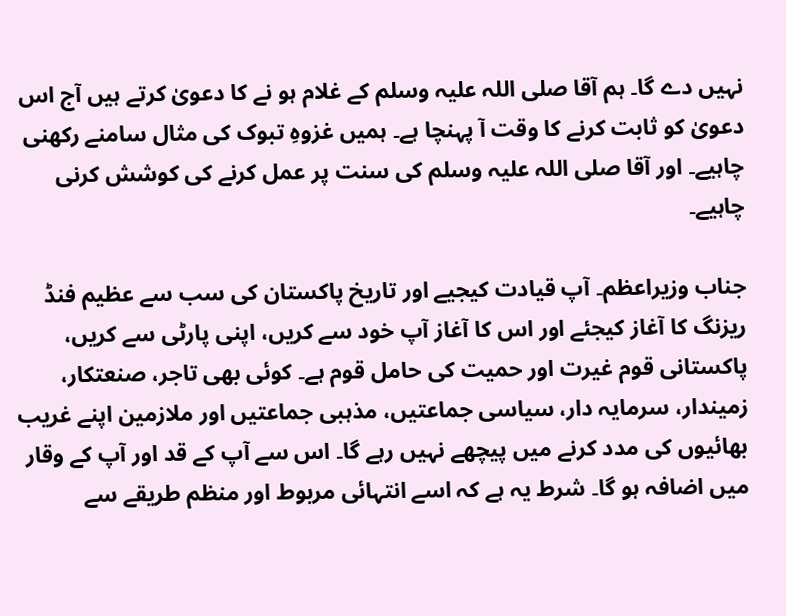نہیں دے گا۔ ہم آقا صلی اللہ علیہ وسلم کے غلام ہو نے کا دعویٰ کرتے ہیں آج اس دعویٰ کو ثابت کرنے کا وقت آ پہنچا ہے۔ ہمیں غزوہِ تبوک کی مثال سامنے رکھنی چاہیے۔ اور آقا صلی اللہ علیہ وسلم کی سنت پر عمل کرنے کی کوشش کرنی چاہیے۔

جناب وزیراعظم۔ آپ قیادت کیجیے اور تاریخ پاکستان کی سب سے عظیم فنڈ ریزنگ کا آغاز کیجئے اور اس کا آغاز آپ خود سے کریں، اپنی پارٹی سے کریں، پاکستانی قوم غیرت اور حمیت کی حامل قوم ہے۔ کوئی بھی تاجر، صنعتکار، زمیندار، سرمایہ دار، سیاسی جماعتیں، مذہبی جماعتیں اور ملازمین اپنے غریب بھائیوں کی مدد کرنے میں پیچھے نہیں رہے گا۔ اس سے آپ کے قد اور آپ کے وقار میں اضافہ ہو گا۔ شرط یہ ہے کہ اسے انتہائی مربوط اور منظم طریقے سے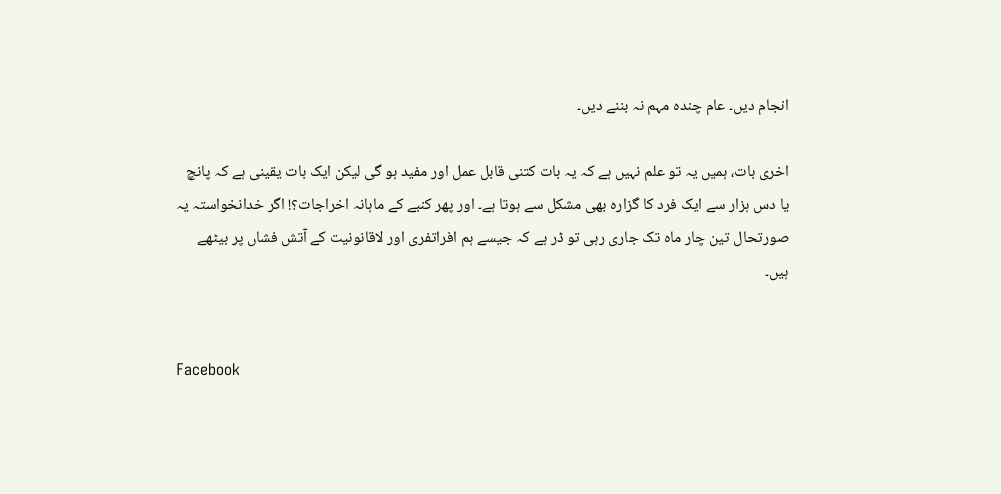انجام دیں۔ عام چندہ مہم نہ بننے دیں۔

اخری بات، ہمیں یہ تو علم نہیں ہے کہ یہ بات کتنی قابل عمل اور مفید ہو گی لیکن ایک بات یقینی ہے کہ پانچ یا دس ہزار سے ایک فرد کا گزارہ بھی مشکل سے ہوتا ہے۔ اور پھر کنبے کے ماہانہ اخراجات؟! اگر خدانخواستہ یہ صورتحال تین چار ماہ تک جاری رہی تو ڈر ہے کہ جیسے ہم افراتفری اور لاقانونیت کے آتش فشاں پر بیٹھے ہیں۔


Facebook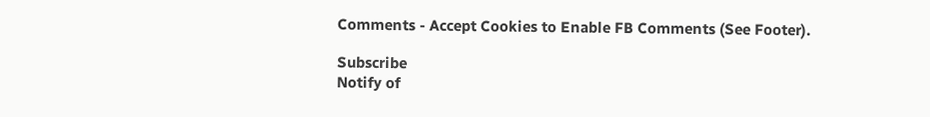Comments - Accept Cookies to Enable FB Comments (See Footer).

Subscribe
Notify of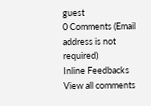guest
0 Comments (Email address is not required)
Inline Feedbacks
View all comments